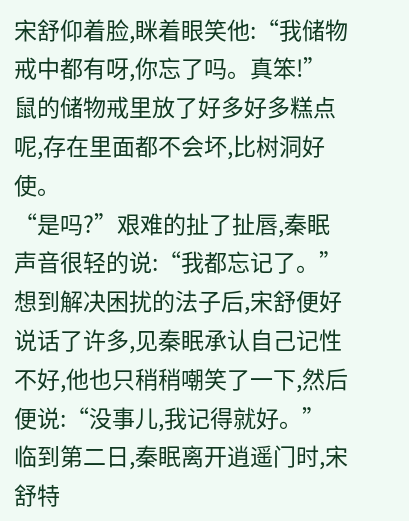宋舒仰着脸,眯着眼笑他:“我储物戒中都有呀,你忘了吗。真笨!”
鼠的储物戒里放了好多好多糕点呢,存在里面都不会坏,比树洞好使。
“是吗?”艰难的扯了扯唇,秦眠声音很轻的说:“我都忘记了。”
想到解决困扰的法子后,宋舒便好说话了许多,见秦眠承认自己记性不好,他也只稍稍嘲笑了一下,然后便说:“没事儿,我记得就好。”
临到第二日,秦眠离开逍遥门时,宋舒特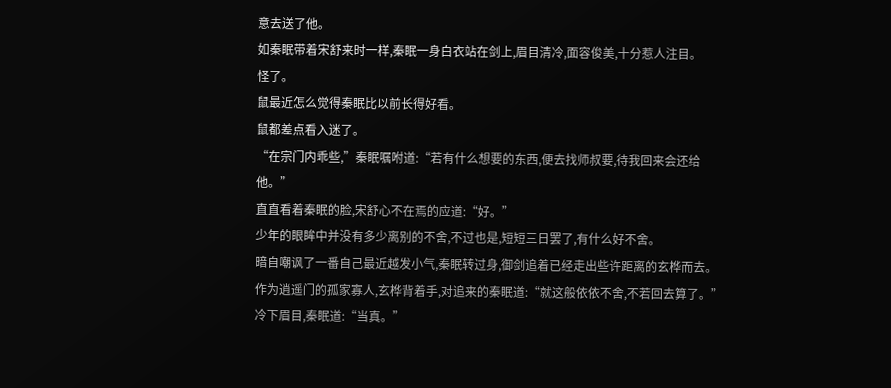意去送了他。
如秦眠带着宋舒来时一样,秦眠一身白衣站在剑上,眉目清冷,面容俊美,十分惹人注目。
怪了。
鼠最近怎么觉得秦眠比以前长得好看。
鼠都差点看入迷了。
“在宗门内乖些,”秦眠嘱咐道:“若有什么想要的东西,便去找师叔要,待我回来会还给他。”
直直看着秦眠的脸,宋舒心不在焉的应道:“好。”
少年的眼眸中并没有多少离别的不舍,不过也是,短短三日罢了,有什么好不舍。
暗自嘲讽了一番自己最近越发小气,秦眠转过身,御剑追着已经走出些许距离的玄桦而去。
作为逍遥门的孤家寡人,玄桦背着手,对追来的秦眠道:“就这般依依不舍,不若回去算了。”
冷下眉目,秦眠道:“当真。”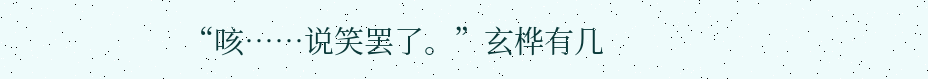“咳……说笑罢了。”玄桦有几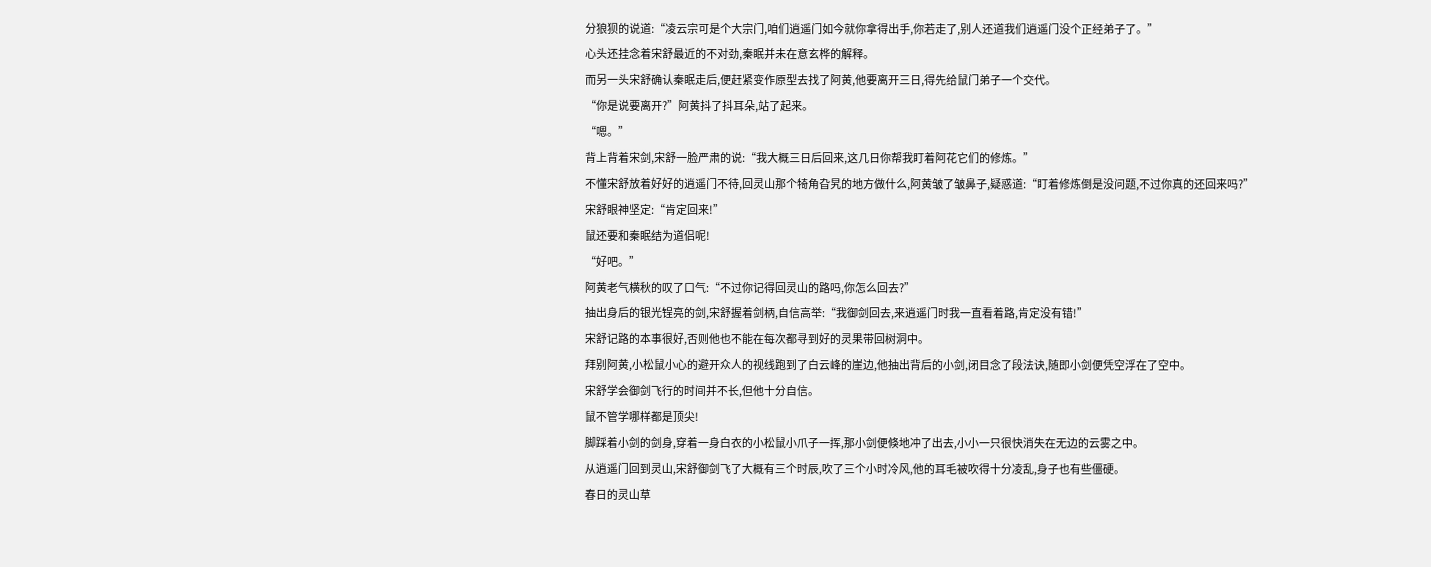分狼狈的说道:“凌云宗可是个大宗门,咱们逍遥门如今就你拿得出手,你若走了,别人还道我们逍遥门没个正经弟子了。”
心头还挂念着宋舒最近的不对劲,秦眠并未在意玄桦的解释。
而另一头宋舒确认秦眠走后,便赶紧变作原型去找了阿黄,他要离开三日,得先给鼠门弟子一个交代。
“你是说要离开?”阿黄抖了抖耳朵,站了起来。
“嗯。”
背上背着宋剑,宋舒一脸严肃的说:“我大概三日后回来,这几日你帮我盯着阿花它们的修炼。”
不懂宋舒放着好好的逍遥门不待,回灵山那个犄角旮旯的地方做什么,阿黄皱了皱鼻子,疑惑道:“盯着修炼倒是没问题,不过你真的还回来吗?”
宋舒眼神坚定:“肯定回来!”
鼠还要和秦眠结为道侣呢!
“好吧。”
阿黄老气横秋的叹了口气:“不过你记得回灵山的路吗,你怎么回去?”
抽出身后的银光锃亮的剑,宋舒握着剑柄,自信高举:“我御剑回去,来逍遥门时我一直看着路,肯定没有错!”
宋舒记路的本事很好,否则他也不能在每次都寻到好的灵果带回树洞中。
拜别阿黄,小松鼠小心的避开众人的视线跑到了白云峰的崖边,他抽出背后的小剑,闭目念了段法诀,随即小剑便凭空浮在了空中。
宋舒学会御剑飞行的时间并不长,但他十分自信。
鼠不管学哪样都是顶尖!
脚踩着小剑的剑身,穿着一身白衣的小松鼠小爪子一挥,那小剑便倏地冲了出去,小小一只很快消失在无边的云雾之中。
从逍遥门回到灵山,宋舒御剑飞了大概有三个时辰,吹了三个小时冷风,他的耳毛被吹得十分凌乱,身子也有些僵硬。
春日的灵山草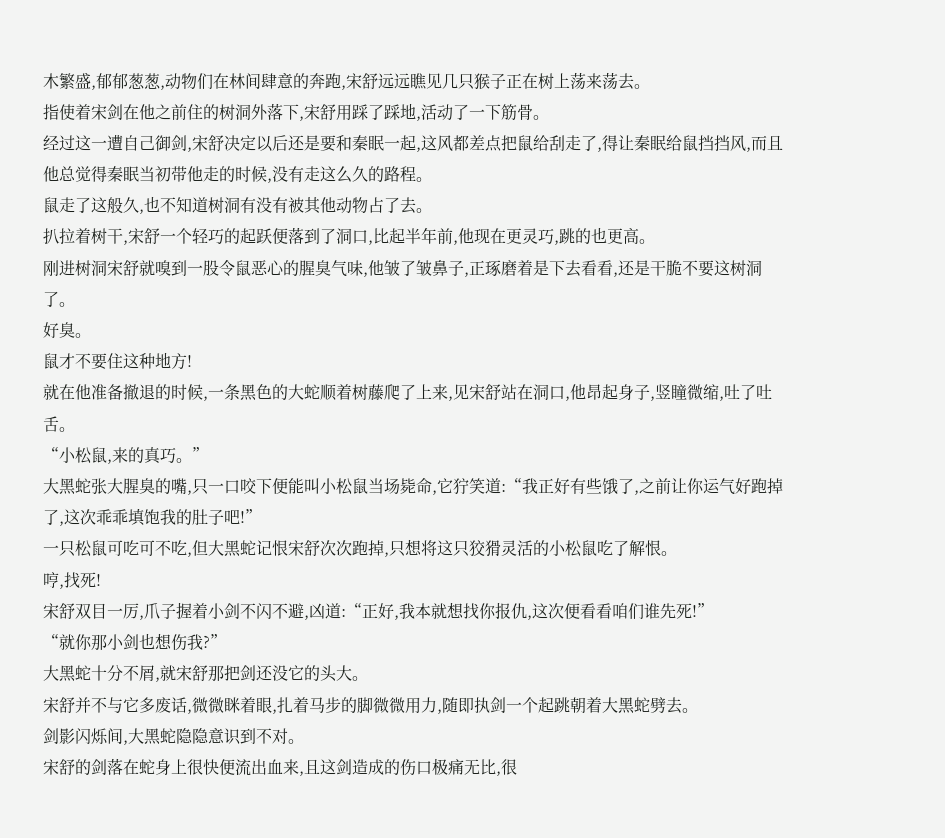木繁盛,郁郁葱葱,动物们在林间肆意的奔跑,宋舒远远瞧见几只猴子正在树上荡来荡去。
指使着宋剑在他之前住的树洞外落下,宋舒用踩了踩地,活动了一下筋骨。
经过这一遭自己御剑,宋舒决定以后还是要和秦眠一起,这风都差点把鼠给刮走了,得让秦眠给鼠挡挡风,而且他总觉得秦眠当初带他走的时候,没有走这么久的路程。
鼠走了这般久,也不知道树洞有没有被其他动物占了去。
扒拉着树干,宋舒一个轻巧的起跃便落到了洞口,比起半年前,他现在更灵巧,跳的也更高。
刚进树洞宋舒就嗅到一股令鼠恶心的腥臭气味,他皱了皱鼻子,正琢磨着是下去看看,还是干脆不要这树洞了。
好臭。
鼠才不要住这种地方!
就在他准备撤退的时候,一条黑色的大蛇顺着树藤爬了上来,见宋舒站在洞口,他昂起身子,竖瞳微缩,吐了吐舌。
“小松鼠,来的真巧。”
大黑蛇张大腥臭的嘴,只一口咬下便能叫小松鼠当场毙命,它狞笑道:“我正好有些饿了,之前让你运气好跑掉了,这次乖乖填饱我的肚子吧!”
一只松鼠可吃可不吃,但大黑蛇记恨宋舒次次跑掉,只想将这只狡猾灵活的小松鼠吃了解恨。
哼,找死!
宋舒双目一厉,爪子握着小剑不闪不避,凶道:“正好,我本就想找你报仇,这次便看看咱们谁先死!”
“就你那小剑也想伤我?”
大黑蛇十分不屑,就宋舒那把剑还没它的头大。
宋舒并不与它多废话,微微眯着眼,扎着马步的脚微微用力,随即执剑一个起跳朝着大黑蛇劈去。
剑影闪烁间,大黑蛇隐隐意识到不对。
宋舒的剑落在蛇身上很快便流出血来,且这剑造成的伤口极痛无比,很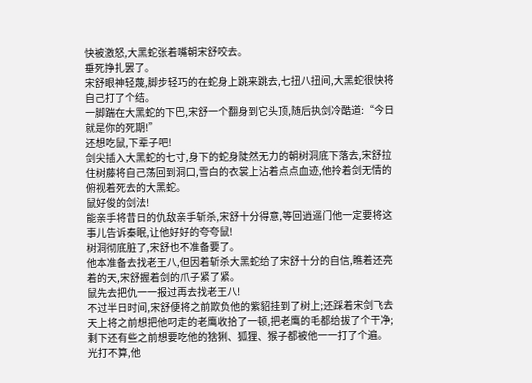快被激怒,大黑蛇张着嘴朝宋舒咬去。
垂死挣扎罢了。
宋舒眼神轻蔑,脚步轻巧的在蛇身上跳来跳去,七扭八扭间,大黑蛇很快将自己打了个结。
一脚踹在大黑蛇的下巴,宋舒一个翻身到它头顶,随后执剑冷酷道:“今日就是你的死期!”
还想吃鼠,下辈子吧!
剑尖插入大黑蛇的七寸,身下的蛇身陡然无力的朝树洞底下落去,宋舒拉住树藤将自己荡回到洞口,雪白的衣裳上沾着点点血迹,他拎着剑无情的俯视着死去的大黑蛇。
鼠好俊的剑法!
能亲手将昔日的仇敌亲手斩杀,宋舒十分得意,等回逍遥门他一定要将这事儿告诉秦眠,让他好好的夸夸鼠!
树洞彻底脏了,宋舒也不准备要了。
他本准备去找老王八,但因着斩杀大黑蛇给了宋舒十分的自信,瞧着还亮着的天,宋舒握着剑的爪子紧了紧。
鼠先去把仇一一报过再去找老王八!
不过半日时间,宋舒便将之前欺负他的紫貂挂到了树上;还踩着宋剑飞去天上将之前想把他叼走的老鹰收拾了一顿,把老鹰的毛都给拔了个干净;剩下还有些之前想要吃他的猞猁、狐狸、猴子都被他一一打了个遍。
光打不算,他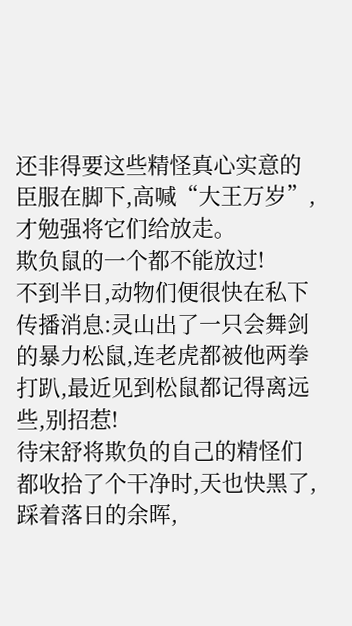还非得要这些精怪真心实意的臣服在脚下,高喊“大王万岁”,才勉强将它们给放走。
欺负鼠的一个都不能放过!
不到半日,动物们便很快在私下传播消息:灵山出了一只会舞剑的暴力松鼠,连老虎都被他两拳打趴,最近见到松鼠都记得离远些,别招惹!
待宋舒将欺负的自己的精怪们都收拾了个干净时,天也快黑了,踩着落日的余晖,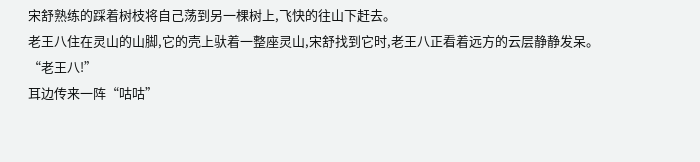宋舒熟练的踩着树枝将自己荡到另一棵树上,飞快的往山下赶去。
老王八住在灵山的山脚,它的壳上驮着一整座灵山,宋舒找到它时,老王八正看着远方的云层静静发呆。
“老王八!”
耳边传来一阵“咕咕”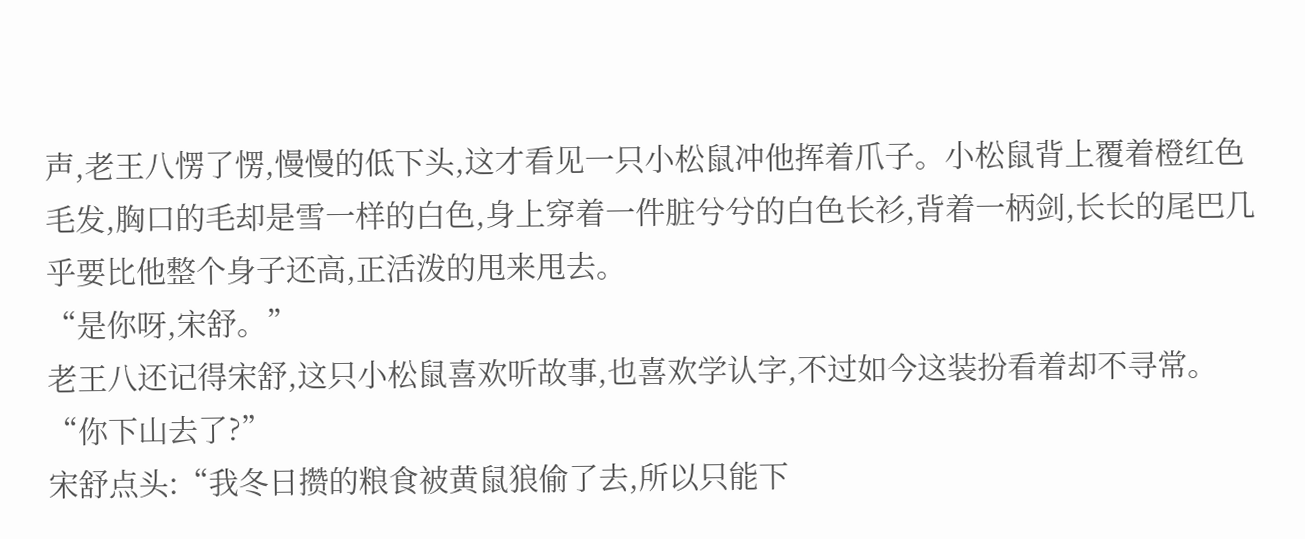声,老王八愣了愣,慢慢的低下头,这才看见一只小松鼠冲他挥着爪子。小松鼠背上覆着橙红色毛发,胸口的毛却是雪一样的白色,身上穿着一件脏兮兮的白色长衫,背着一柄剑,长长的尾巴几乎要比他整个身子还高,正活泼的甩来甩去。
“是你呀,宋舒。”
老王八还记得宋舒,这只小松鼠喜欢听故事,也喜欢学认字,不过如今这装扮看着却不寻常。
“你下山去了?”
宋舒点头:“我冬日攒的粮食被黄鼠狼偷了去,所以只能下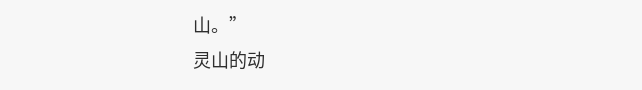山。”
灵山的动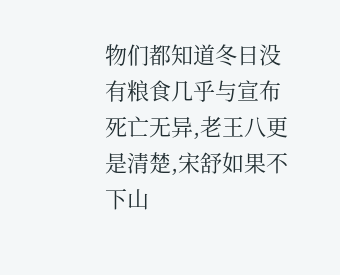物们都知道冬日没有粮食几乎与宣布死亡无异,老王八更是清楚,宋舒如果不下山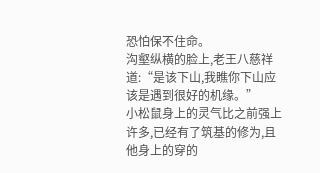恐怕保不住命。
沟壑纵横的脸上,老王八慈祥道:“是该下山,我瞧你下山应该是遇到很好的机缘。”
小松鼠身上的灵气比之前强上许多,已经有了筑基的修为,且他身上的穿的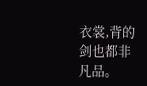衣裳,背的剑也都非凡品。